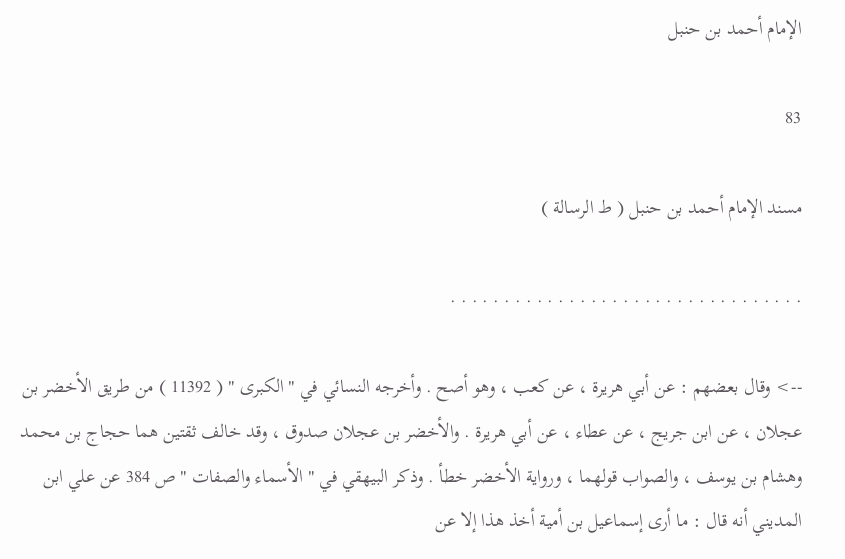الإمام أحمد بن حنبل

83

مسند الإمام أحمد بن حنبل ( ط الرسالة )

. . . . . . . . . . . . . . . . . . . . . . . . . . . . . . . . .

--> وقال بعضهم : عن أبي هريرة ، عن كعب ، وهو أصح . وأخرجه النسائي في " الكبرى " ( 11392 ) من طريق الأخضر بن عجلان ، عن ابن جريج ، عن عطاء ، عن أبي هريرة . والأخضر بن عجلان صدوق ، وقد خالف ثقتين هما حجاج بن محمد وهشام بن يوسف ، والصواب قولهما ، ورواية الأخضر خطأ . وذكر البيهقي في " الأسماء والصفات " ص 384 عن علي ابن المديني أنه قال : ما أرى إسماعيل بن أمية أخذ هذا إلا عن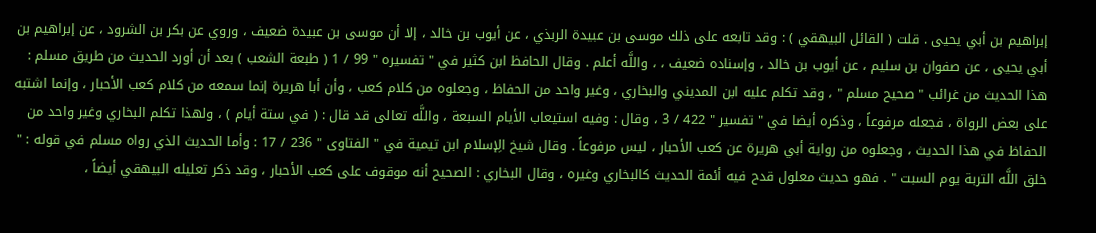إبراهيم بن أبي يحيى . قلت ( القائل البيهقي ) : وقد تابعه على ذلك موسى بن عبيدة الربذي ، عن أيوب بن خالد ، إلا أن موسى بن عبيدة ضعيف ، وروي عن بكر بن الشرود ، عن إبراهيم بن أبي يحيى ، عن صفوان بن سليم ، عن أيوب بن خالد ، وإسناده ضعيف ، ، واللَّه أعلم . وقال الحافظ ابن كثير في " تفسيره " 99 / 1 ( طبعة الشعب ) بعد أن أورد الحديث من طريق مسلم : هذا الحديث من غرائب " صحيح مسلم " ، وقد تكلم عليه ابن المديني والبخاري ، وغير واحد من الحفاظ ، وجعلوه من كلام كعب ، وأن أبا هريرة إنما سمعه من كلام كعب الأحبار ، وإنما اشتبه على بعض الرواة ، فجعله مرفوعاً ، وذكره أيضا في " تفسير " 422 / 3 ، وقال : وفيه استيعاب الأيام السبعة ، واللَّه تعالى قد قال : ( في ستة أيام ) ، ولهذا تكلم البخاري وغير واحد من الحفاظ في هذا الحديث ، وجعلوه من رواية أبي هريرة عن كعب الأحبار ، ليس مرفوعاً . وقال شيخ الِإسلام ابن تيمية في " الفتاوى " 236 / 17 : وأما الحديث الذي رواه مسلم في قوله : " خلق اللَّه التربة يوم السبت " . فهو حديث معلول قدح فيه أئمة الحديث كالبخاري وغيره ، وقال البخاري : الصحيح أنه موقوف على كعب الأحبار ، وقد ذكر تعليله البيهقي أيضاً ،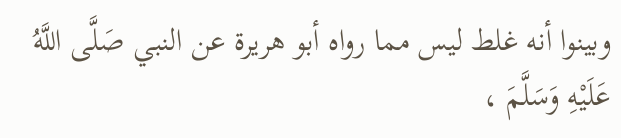وبينوا أنه غلط ليس مما رواه أبو هريرة عن النبي صَلَّى اللَّهُ عَلَيْهِ وَسَلَّمَ ،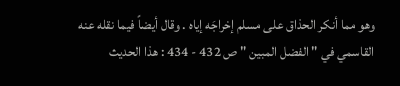وهو مما أنكر الحذاق على مسلم إخراجَه إياه . وقال أيضاً فيما نقله عنه القاسمي في " الفضل المبين " ص 432 - 434 : هذا الحديث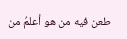طعن فيه من هو أعلمُ من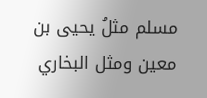مسلم مثلُ يحيى بن معين ومثل البخاري